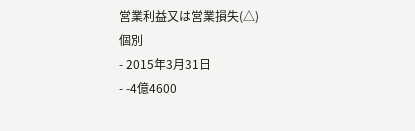営業利益又は営業損失(△)
個別
- 2015年3月31日
- -4億4600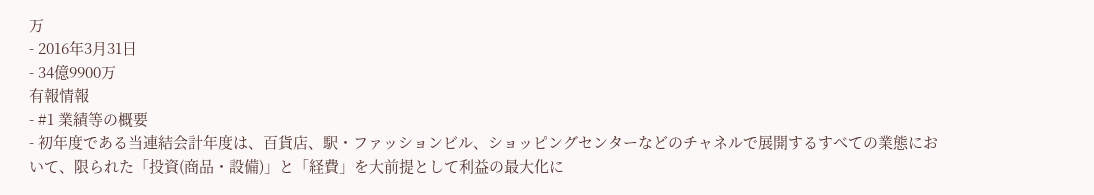万
- 2016年3月31日
- 34億9900万
有報情報
- #1 業績等の概要
- 初年度である当連結会計年度は、百貨店、駅・ファッションビル、ショッピングセンターなどのチャネルで展開するすべての業態において、限られた「投資(商品・設備)」と「経費」を大前提として利益の最大化に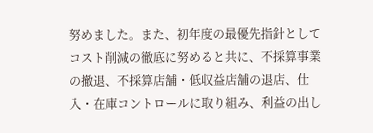努めました。また、初年度の最優先指針としてコスト削減の徹底に努めると共に、不採算事業の撤退、不採算店舗・低収益店舗の退店、仕入・在庫コントロールに取り組み、利益の出し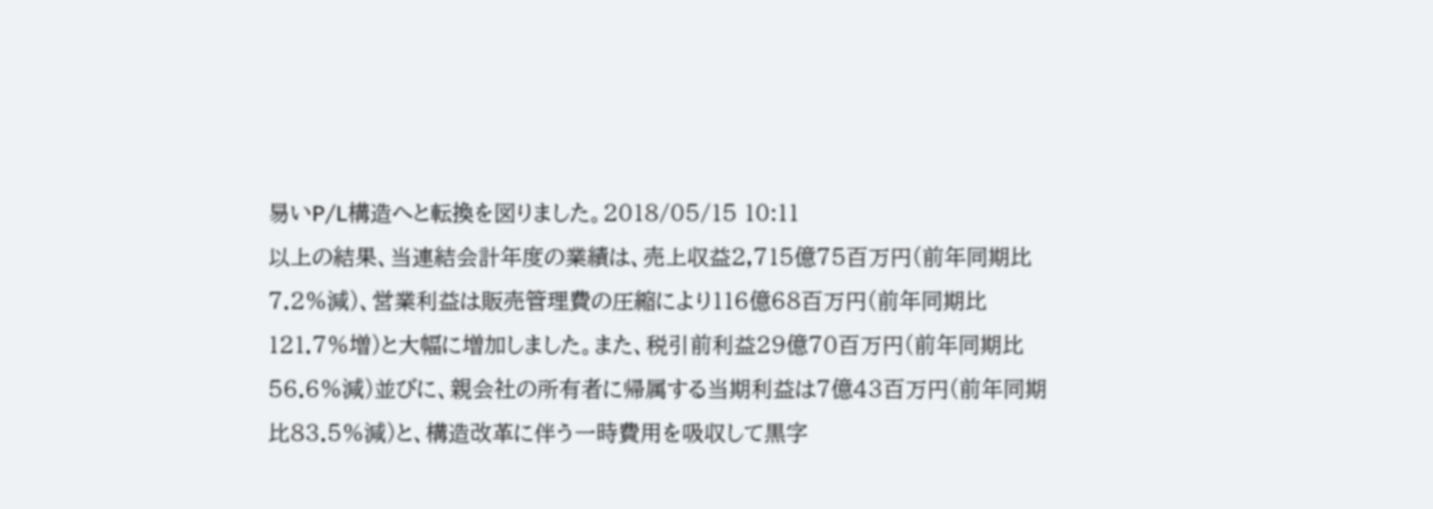易いP/L構造へと転換を図りました。2018/05/15 10:11
以上の結果、当連結会計年度の業績は、売上収益2,715億75百万円(前年同期比7.2%減)、営業利益は販売管理費の圧縮により116億68百万円(前年同期比121.7%増)と大幅に増加しました。また、税引前利益29億70百万円(前年同期比56.6%減)並びに、親会社の所有者に帰属する当期利益は7億43百万円(前年同期比83.5%減)と、構造改革に伴う一時費用を吸収して黒字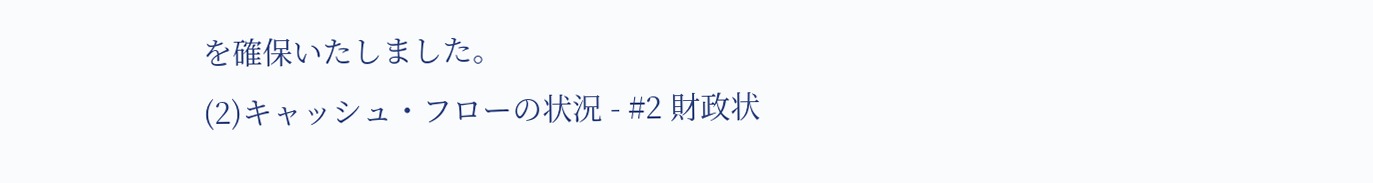を確保いたしました。
(2)キャッシュ・フローの状況 - #2 財政状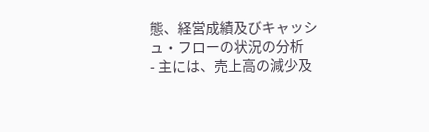態、経営成績及びキャッシュ・フローの状況の分析
- 主には、売上高の減少及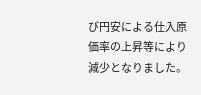び円安による仕入原価率の上昇等により減少となりました。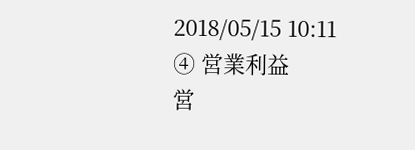2018/05/15 10:11
④ 営業利益
営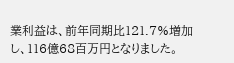業利益は、前年同期比121.7%増加し、116億68百万円となりました。